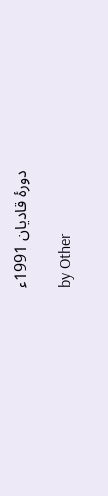دورۂ قادیان 1991ء

by Other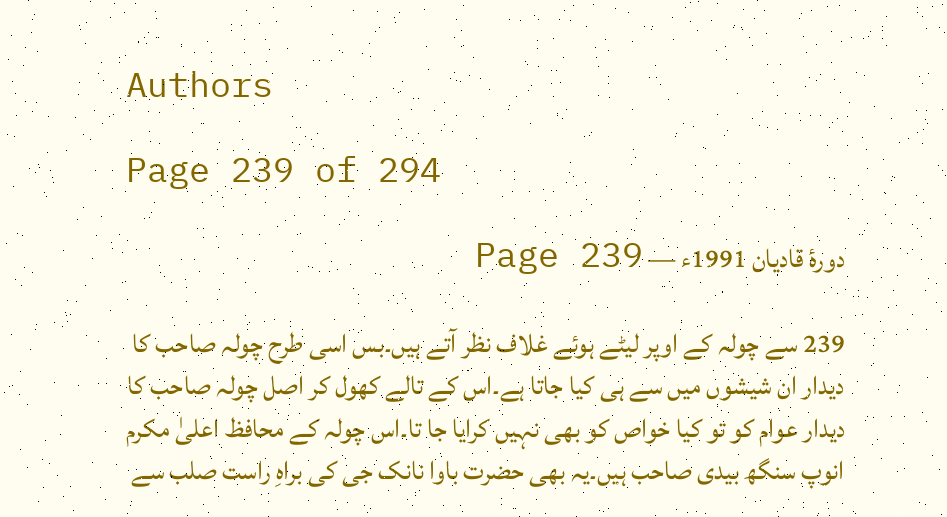Authors

Page 239 of 294

دورۂ قادیان 1991ء — Page 239

239 سے چولہ کے اوپر لیٹے ہوئے غلاف نظر آتے ہیں۔بس اسی طرح چولہ صاحب کا دیدار ان شیشوں میں سے ہی کیا جاتا ہے۔اس کے تالے کھول کر اصل چولہ صاحب کا دیدار عوام کو تو کیا خواص کو بھی نہیں کرایا جا تا۔اس چولہ کے محافظ اعلیٰ مکرم انوپ سنگھ بیدی صاحب ہیں۔یہ بھی حضرت باوا نانک جی کی براہِ راست صلب سے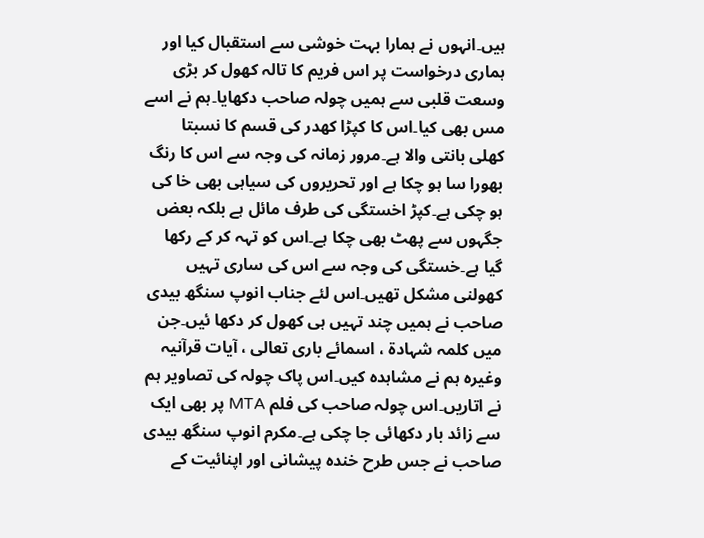ہیں۔انہوں نے ہمارا بہت خوشی سے استقبال کیا اور ہماری درخواست پر اس فریم کا تالہ کھول کر بڑی وسعت قلبی سے ہمیں چولہ صاحب دکھایا۔ہم نے اسے مس بھی کیا۔اس کا کپڑا کھدر کی قسم کا نسبتا کھلی بانتی والا ہے۔مرور زمانہ کی وجہ سے اس کا رنگ بھورا سا ہو چکا ہے اور تحریروں کی سیاہی بھی خا کی ہو چکی ہے۔کپڑ اخستگی کی طرف مائل ہے بلکہ بعض جگہوں سے پھٹ بھی چکا ہے۔اس کو تہہ کر کے رکھا گیا ہے۔خستگی کی وجہ سے اس کی ساری تہیں کھولنی مشکل تھیں۔اس لئے جناب انوپ سنگھ بیدی صاحب نے ہمیں چند تہیں ہی کھول کر دکھا ئیں۔جن میں کلمہ شہادۃ ، اسمائے باری تعالی ، آیات قرآنیہ وغیرہ ہم نے مشاہدہ کیں۔اس پاک چولہ کی تصاویر ہم نے اتاریں۔اس چولہ صاحب کی فلم MTA پر بھی ایک سے زائد بار دکھائی جا چکی ہے۔مکرم انوپ سنگھ بیدی صاحب نے جس طرح خندہ پیشانی اور اپنائیت کے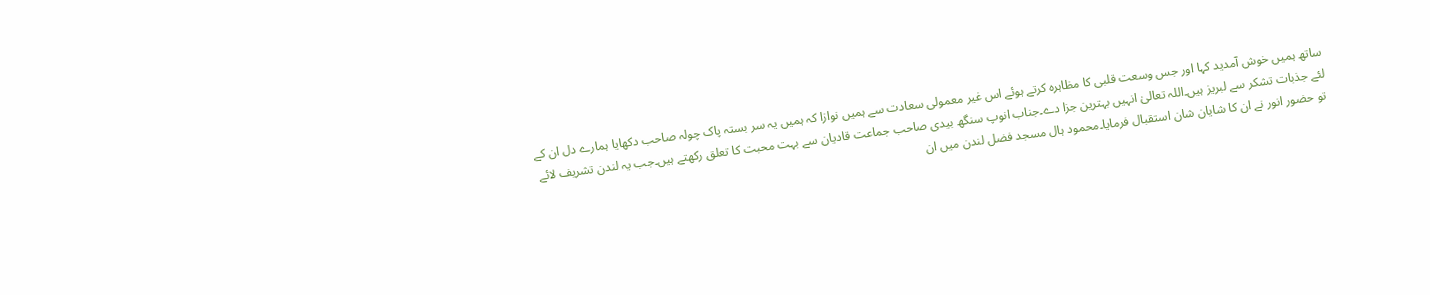ساتھ ہمیں خوش آمدید کہا اور جس وسعت قلبی کا مظاہرہ کرتے ہوئے اس غیر معمولی سعادت سے ہمیں نوازا کہ ہمیں یہ سر بستہ پاک چولہ صاحب دکھایا ہمارے دل ان کے لئے جذبات تشکر سے لبریز ہیں۔اللہ تعالیٰ انہیں بہترین جزا دے۔جناب انوپ سنگھ بیدی صاحب جماعت قادیان سے بہت محبت کا تعلق رکھتے ہیں۔جب یہ لندن تشریف لائے تو حضور انور نے ان کا شایان شان استقبال فرمایا۔محمود ہال مسجد فضل لندن میں ان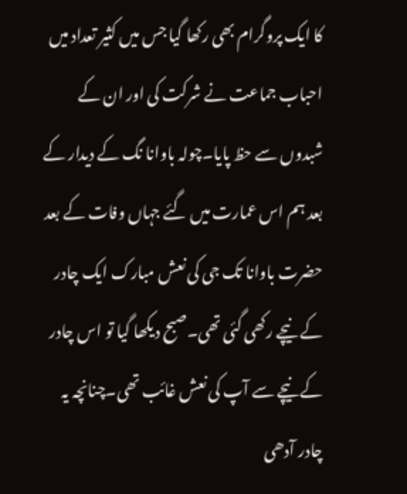کا ایک پروگرام بھی رکھا گیا جس میں کثیر تعداد میں احباب جماعت نے شرکت کی اور ان کے شبدوں سے حظ پایا۔چولہ باوانا نگ کے دیدار کے بعد ہم اس عمارت میں گئے جہاں وفات کے بعد حضرت باوانا تک جی کی نعش مبارک ایک چادر کے نیچے رکھی گئی تھی۔صبح دیکھا گیا تو اس چادر کے نیچے سے آپ کی نعش غائب تھی۔چنانچہ یہ چادر آدھی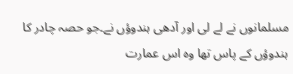مسلمانوں نے لے لی اور آدھی ہندوؤں نے۔جو حصہ چادر کا ہندوؤں کے پاس تھا وہ اس عمارت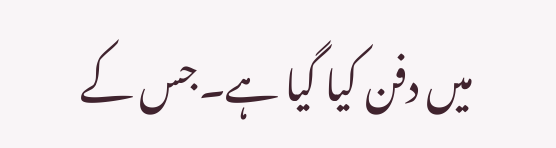میں دفن کیا گیا ہے۔جس کے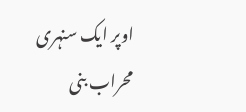اوپر ایک سنہری محراب بنی